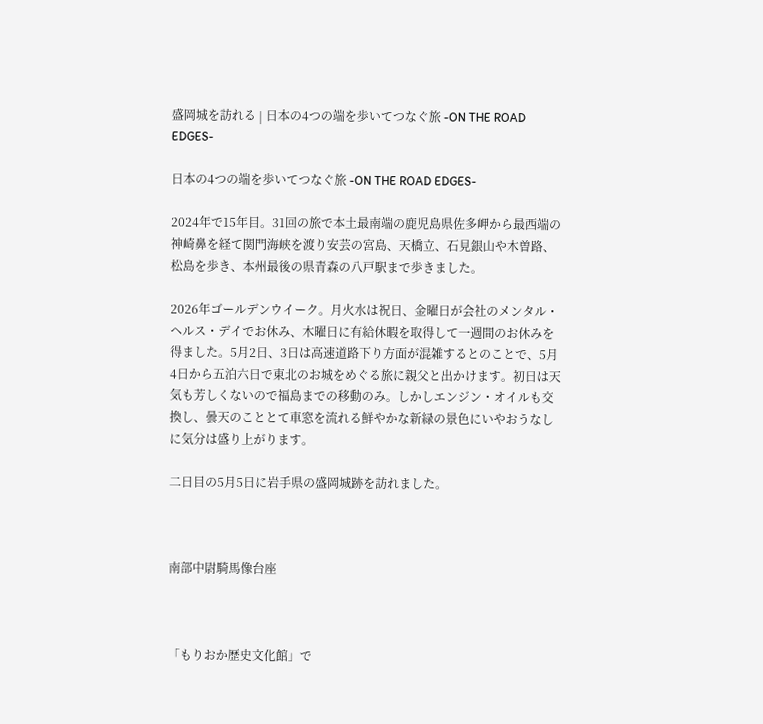盛岡城を訪れる | 日本の4つの端を歩いてつなぐ旅 -ON THE ROAD EDGES-

日本の4つの端を歩いてつなぐ旅 -ON THE ROAD EDGES-

2024年で15年目。31回の旅で本土最南端の鹿児島県佐多岬から最西端の神崎鼻を経て関門海峡を渡り安芸の宮島、天橋立、石見銀山や木曽路、松島を歩き、本州最後の県青森の八戸駅まで歩きました。

2026年ゴールデンウイーク。月火水は祝日、金曜日が会社のメンタル・ヘルス・デイでお休み、木曜日に有給休暇を取得して一週間のお休みを得ました。5月2日、3日は高速道路下り方面が混雑するとのことで、5月4日から五泊六日で東北のお城をめぐる旅に親父と出かけます。初日は天気も芳しくないので福島までの移動のみ。しかしエンジン・オイルも交換し、曇天のこととて車窓を流れる鮮やかな新緑の景色にいやおうなしに気分は盛り上がります。

二日目の5月5日に岩手県の盛岡城跡を訪れました。



南部中尉騎馬像台座



「もりおか歴史文化館」で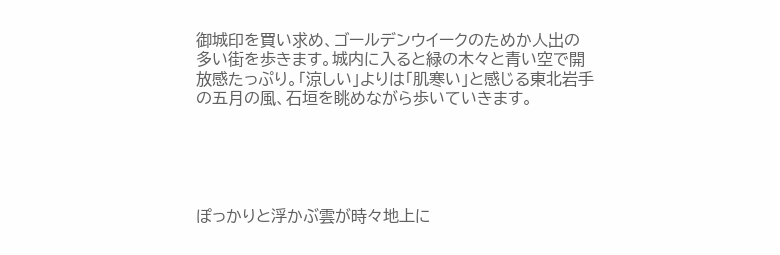御城印を買い求め、ゴールデンウイークのためか人出の多い街を歩きます。城内に入ると緑の木々と青い空で開放感たっぷり。「涼しい」よりは「肌寒い」と感じる東北岩手の五月の風、石垣を眺めながら歩いていきます。





ぽっかりと浮かぶ雲が時々地上に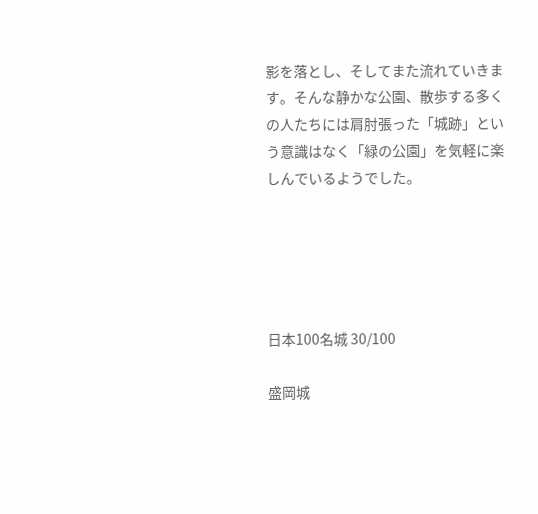影を落とし、そしてまた流れていきます。そんな静かな公園、散歩する多くの人たちには肩肘張った「城跡」という意識はなく「緑の公園」を気軽に楽しんでいるようでした。





日本100名城 30/100

盛岡城